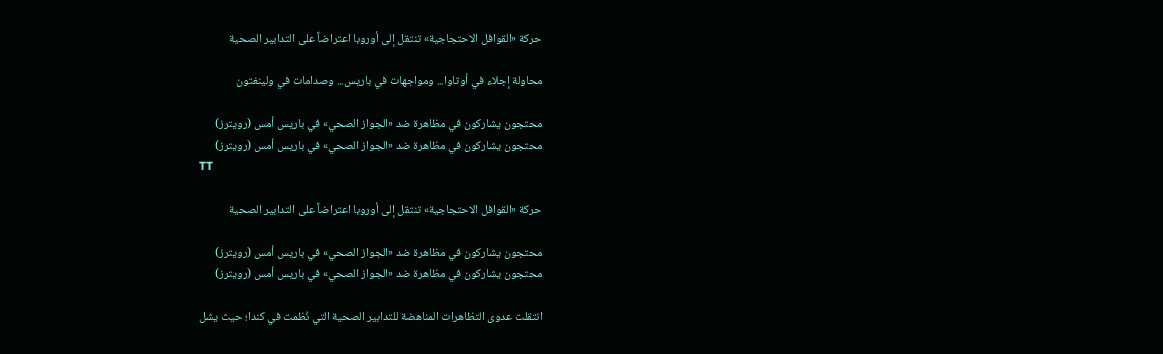حركة «القوافل الاحتجاجية» تنتقل إلى أوروبا اعتراضاً على التدابير الصحية

محاولة إجلاء في أوتاوا... ومواجهات في باريس... وصدامات في ولينغتون

محتجون يشاركون في مظاهرة ضد «الجواز الصحي» في باريس أمس (رويترز)
محتجون يشاركون في مظاهرة ضد «الجواز الصحي» في باريس أمس (رويترز)
TT

حركة «القوافل الاحتجاجية» تنتقل إلى أوروبا اعتراضاً على التدابير الصحية

محتجون يشاركون في مظاهرة ضد «الجواز الصحي» في باريس أمس (رويترز)
محتجون يشاركون في مظاهرة ضد «الجواز الصحي» في باريس أمس (رويترز)

انتقلت عدوى التظاهرات المناهضة للتدابير الصحية التي نُظمت في كندا؛ حيث يشل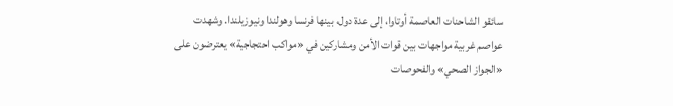سائقو الشاحنات العاصمة أوتاوا، إلى عدة دول، بينها فرنسا وهولندا ونيوزيلندا. وشهدت عواصم غربية مواجهات بين قوات الأمن ومشاركين في «مواكب احتجاجية» يعترضون على «الجواز الصحي» والفحوصات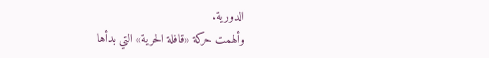الدورية.
وألهمت حركة «قافلة الحرية» التي بدأها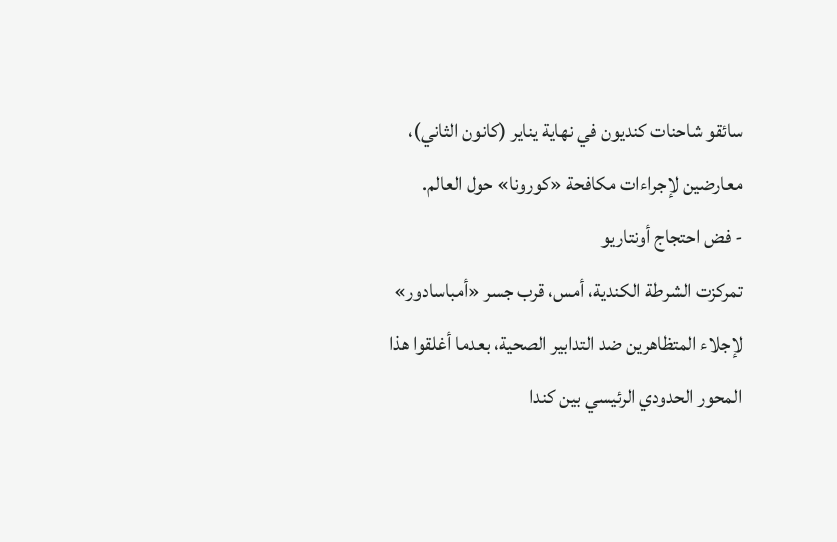سائقو شاحنات كنديون في نهاية يناير (كانون الثاني)، معارضين لإجراءات مكافحة «كورونا» حول العالم.
- فض احتجاج أونتاريو
تمركزت الشرطة الكندية، أمس، قرب جسر «أمباسادور» لإجلاء المتظاهرين ضد التدابير الصحية، بعدما أغلقوا هذا المحور الحدودي الرئيسي بين كندا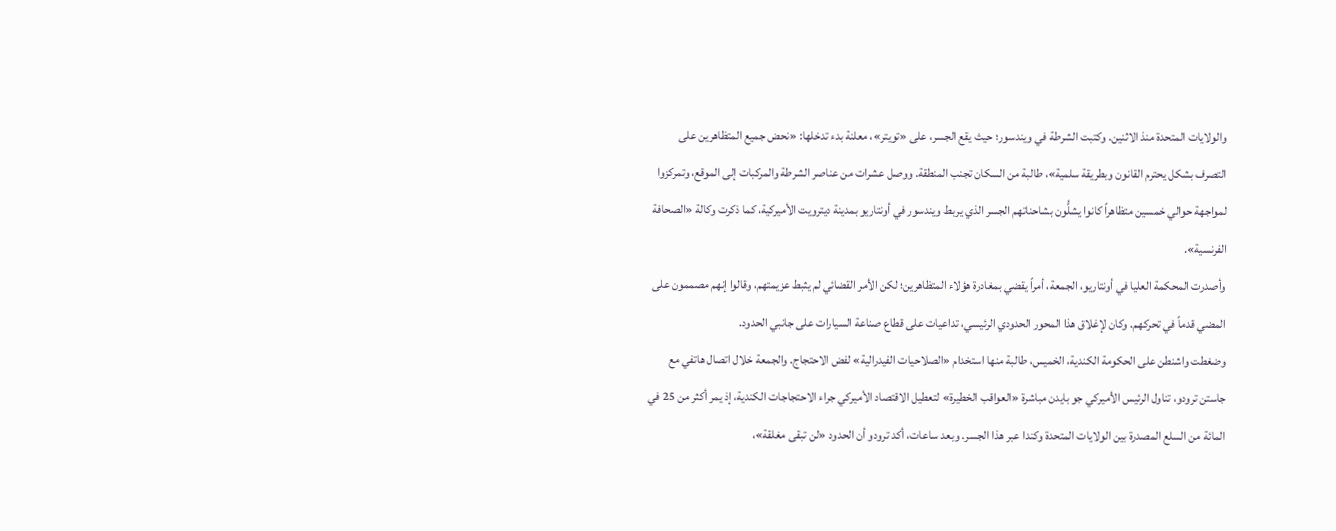والولايات المتحدة منذ الاثنين. وكتبت الشرطة في ويندسور؛ حيث يقع الجسر، على «تويتر»، معلنة بدء تدخلها: «نحض جميع المتظاهرين على التصرف بشكل يحترم القانون وبطريقة سلمية»، طالبة من السكان تجنب المنطقة. ووصل عشرات من عناصر الشرطة والمركبات إلى الموقع، وتمركزوا لمواجهة حوالي خمسين متظاهراً كانوا يشلُّون بشاحناتهم الجسر الذي يربط ويندسور في أونتاريو بمدينة ديترويت الأميركية، كما ذكرت وكالة «الصحافة الفرنسية».
وأصدرت المحكمة العليا في أونتاريو، الجمعة، أمراً يقضي بمغادرة هؤلاء المتظاهرين؛ لكن الأمر القضائي لم يثبط عزيمتهم، وقالوا إنهم مصممون على المضي قدماً في تحركهم. وكان لإغلاق هذا المحور الحدودي الرئيسي، تداعيات على قطاع صناعة السيارات على جانبي الحدود.
وضغطت واشنطن على الحكومة الكندية، الخميس، طالبة منها استخدام «الصلاحيات الفيدرالية» لفض الاحتجاج. والجمعة خلال اتصال هاتفي مع جاستن ترودو، تناول الرئيس الأميركي جو بايدن مباشرة «العواقب الخطيرة» لتعطيل الاقتصاد الأميركي جراء الاحتجاجات الكندية، إذ يمر أكثر من 25 في المائة من السلع المصدرة بين الولايات المتحدة وكندا عبر هذا الجسر. وبعد ساعات، أكد ترودو أن الحدود «لن تبقى مغلقة»،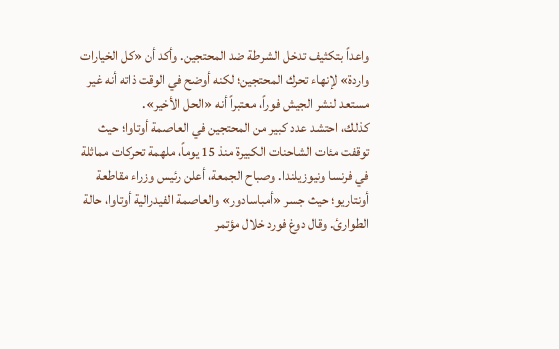واعداً بتكثيف تدخل الشرطة ضد المحتجين. وأكد أن «كل الخيارات واردة» لإنهاء تحرك المحتجين؛ لكنه أوضح في الوقت ذاته أنه غير مستعد لنشر الجيش فوراً، معتبراً أنه «الحل الأخير».
كذلك، احتشد عدد كبير من المحتجين في العاصمة أوتاوا؛ حيث توقفت مئات الشاحنات الكبيرة منذ 15 يوماً، ملهمة تحركات مماثلة في فرنسا ونيوزيلندا. وصباح الجمعة، أعلن رئيس وزراء مقاطعة أونتاريو؛ حيث جسر «أمباسادور» والعاصمة الفيدرالية أوتاوا، حالة الطوارئ. وقال دوغ فورد خلال مؤتمر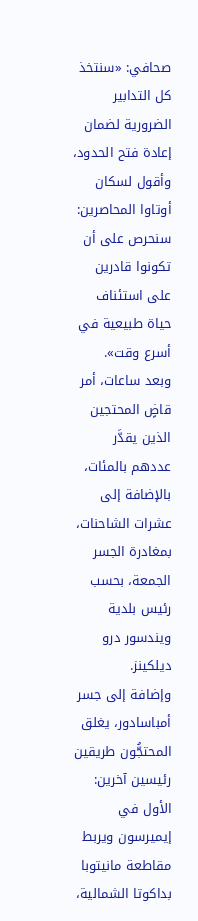صحافي: «سنتخذ كل التدابير الضرورية لضمان إعادة فتح الحدود، وأقول لسكان أوتاوا المحاصرين: سنحرص على أن تكونوا قادرين على استئناف حياة طبيعية في أسرع وقت».
وبعد ساعات، أمر قاضٍ المحتجين الذين يقدَّر عددهم بالمئات، بالإضافة إلى عشرات الشاحنات، بمغادرة الجسر الجمعة، بحسب رئيس بلدية ويندسور درو ديلكينز.
وإضافة إلى جسر أمباسادور، يغلق المحتجُّون طريقين رئيسين آخرين: الأول في إيميرسون ويربط مقاطعة مانيتوبا بداكوتا الشمالية،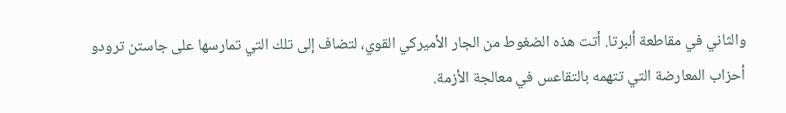والثاني في مقاطعة ألبرتا. أتت هذه الضغوط من الجار الأميركي القوي، لتضاف إلى تلك التي تمارسها على جاستن ترودو أحزاب المعارضة التي تتهمه بالتقاعس في معالجة الأزمة.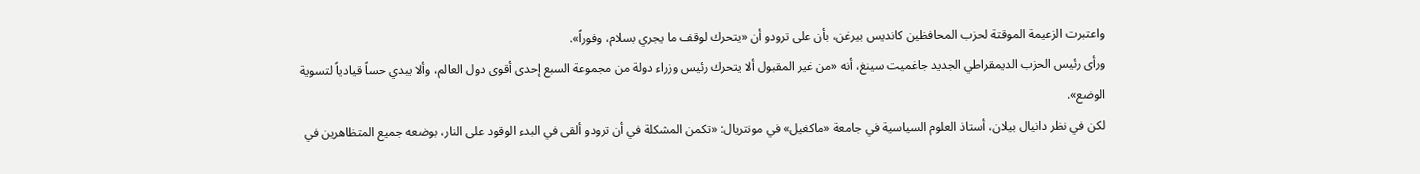واعتبرت الزعيمة الموقتة لحزب المحافظين كانديس بيرغن، بأن على ترودو أن «يتحرك لوقف ما يجري بسلام، وفوراً».
ورأى رئيس الحزب الديمقراطي الجديد جاغميت سينغ، أنه «من غير المقبول ألا يتحرك رئيس وزراء دولة من مجموعة السبع إحدى أقوى دول العالم، وألا يبدي حساً قيادياً لتسوية الوضع».
لكن في نظر دانيال بيلان، أستاذ العلوم السياسية في جامعة «ماكغيل» في مونتريال: «تكمن المشكلة في أن ترودو ألقى في البدء الوقود على النار، بوضعه جميع المتظاهرين في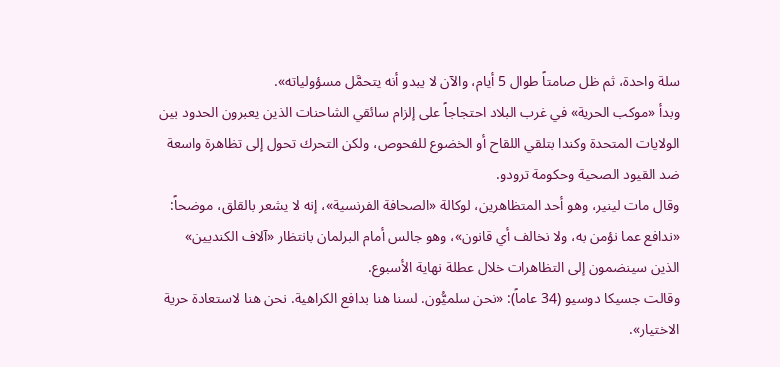سلة واحدة، ثم ظل صامتاً طوال 5 أيام، والآن لا يبدو أنه يتحمَّل مسؤولياته».
وبدأ «موكب الحرية» في غرب البلاد احتجاجاً على إلزام سائقي الشاحنات الذين يعبرون الحدود بين الولايات المتحدة وكندا بتلقي اللقاح أو الخضوع للفحوص، ولكن التحرك تحول إلى تظاهرة واسعة ضد القيود الصحية وحكومة ترودو.
وقال مات لينير، وهو أحد المتظاهرين، لوكالة «الصحافة الفرنسية»، إنه لا يشعر بالقلق، موضحاً: «ندافع عما نؤمن به، ولا نخالف أي قانون»، وهو جالس أمام البرلمان بانتظار «آلاف الكنديين» الذين سينضمون إلى التظاهرات خلال عطلة نهاية الأسبوع.
وقالت جسيكا دوسيو (34 عاماً): «نحن سلميُّون. لسنا هنا بدافع الكراهية. نحن هنا لاستعادة حرية الاختيار».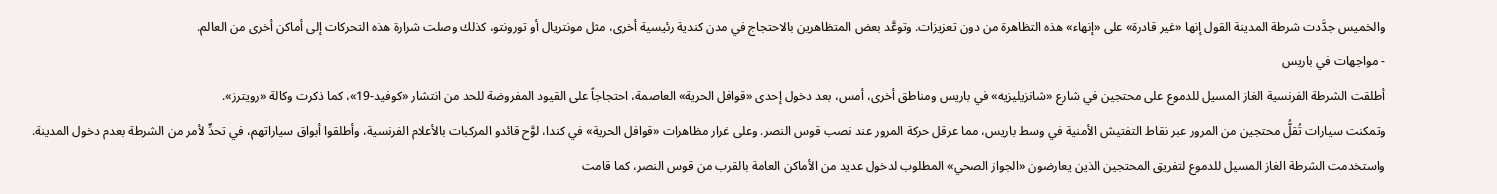والخميس جدَّدت شرطة المدينة القول إنها «غير قادرة» على «إنهاء» هذه التظاهرة من دون تعزيزات. وتوعَّد بعض المتظاهرين بالاحتجاج في مدن كندية رئيسية أخرى، مثل مونتريال أو تورونتو، كذلك وصلت شرارة هذه التحركات إلى أماكن أخرى من العالم.
- مواجهات في باريس
أطلقت الشرطة الفرنسية الغاز المسيل للدموع على محتجين في شارع «شانزيليزيه» في باريس ومناطق أخرى، أمس، بعد دخول إحدى «قوافل الحرية» العاصمة، احتجاجاً على القيود المفروضة للحد من انتشار «كوفيد-19»، كما ذكرت وكالة «رويترز».
وتمكنت سيارات تُقلُّ محتجين من المرور عبر نقاط التفتيش الأمنية في وسط باريس، مما عرقل حركة المرور عند نصب قوس النصر. وعلى غرار مظاهرات «قوافل الحرية» في كندا، لوَّح قائدو المركبات بالأعلام الفرنسية، وأطلقوا أبواق سياراتهم، في تحدٍّ لأمر من الشرطة بعدم دخول المدينة.
واستخدمت الشرطة الغاز المسيل للدموع لتفريق المحتجين الذين يعارضون «الجواز الصحي» المطلوب لدخول عديد من الأماكن العامة بالقرب من قوس النصر، كما قامت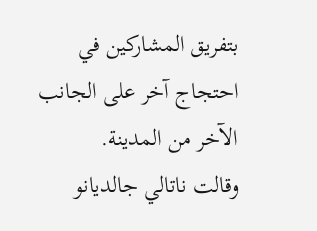بتفريق المشاركين في احتجاج آخر على الجانب الآخر من المدينة.
وقالت ناتالي جالديانو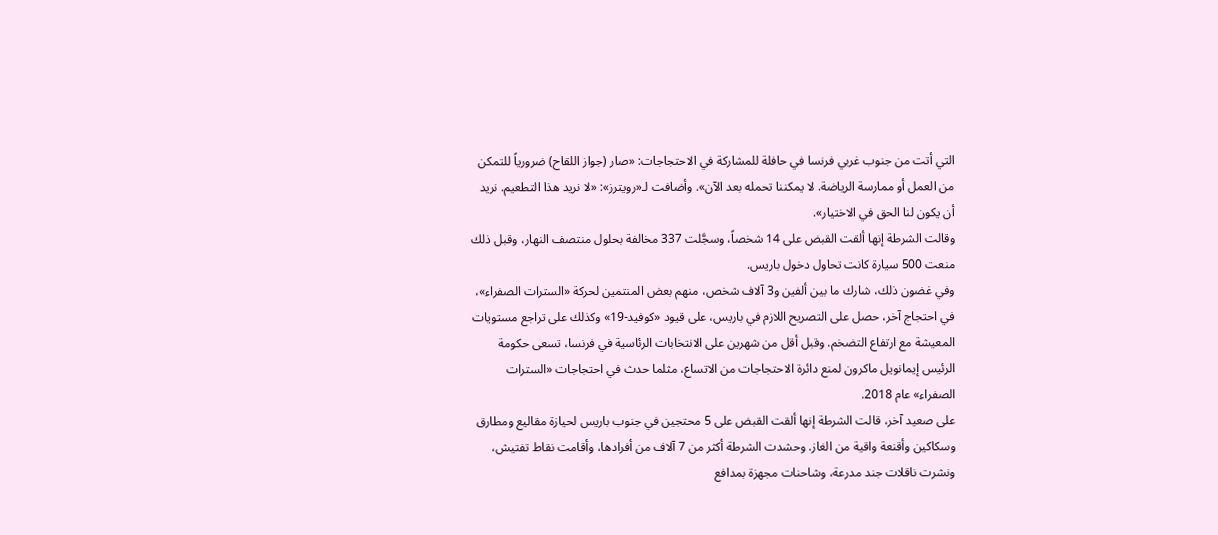التي أتت من جنوب غربي فرنسا في حافلة للمشاركة في الاحتجاجات: «صار (جواز اللقاح) ضرورياً للتمكن من العمل أو ممارسة الرياضة. لا يمكننا تحمله بعد الآن». وأضافت لـ«رويترز»: «لا نريد هذا التطعيم. نريد أن يكون لنا الحق في الاختيار».
وقالت الشرطة إنها ألقت القبض على 14 شخصاً، وسجَّلت 337 مخالفة بحلول منتصف النهار، وقبل ذلك منعت 500 سيارة كانت تحاول دخول باريس.
وفي غضون ذلك، شارك ما بين ألفين و3 آلاف شخص، منهم بعض المنتمين لحركة «السترات الصفراء»، في احتجاج آخر، حصل على التصريح اللازم في باريس، على قيود «كوفيد-19» وكذلك على تراجع مستويات المعيشة مع ارتفاع التضخم. وقبل أقل من شهرين على الانتخابات الرئاسية في فرنسا، تسعى حكومة الرئيس إيمانويل ماكرون لمنع دائرة الاحتجاجات من الاتساع، مثلما حدث في احتجاجات «السترات الصفراء» عام 2018.
على صعيد آخر، قالت الشرطة إنها ألقت القبض على 5 محتجين في جنوب باريس لحيازة مقاليع ومطارق وسكاكين وأقنعة واقية من الغاز. وحشدت الشرطة أكثر من 7 آلاف من أفرادها، وأقامت نقاط تفتيش، ونشرت ناقلات جند مدرعة، وشاحنات مجهزة بمدافع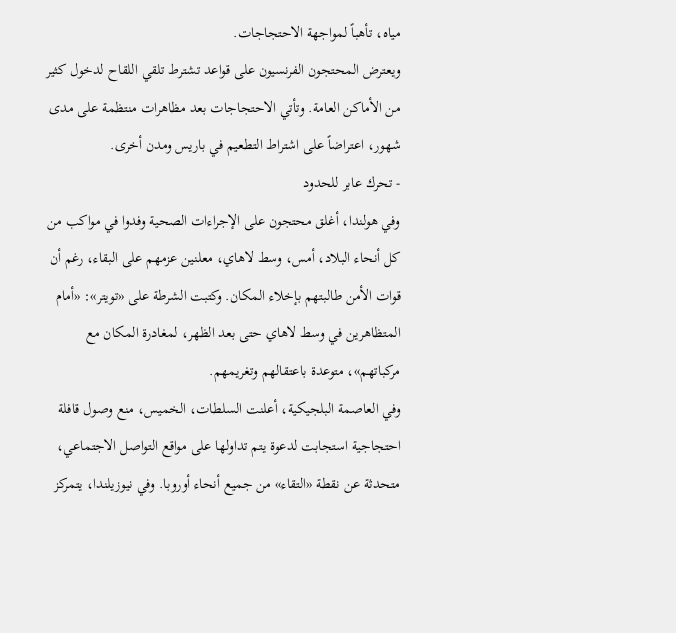مياه، تأهباً لمواجهة الاحتجاجات.
ويعترض المحتجون الفرنسيون على قواعد تشترط تلقي اللقاح لدخول كثير من الأماكن العامة. وتأتي الاحتجاجات بعد مظاهرات منتظمة على مدى شهور، اعتراضاً على اشتراط التطعيم في باريس ومدن أخرى.
- تحرك عابر للحدود
وفي هولندا، أغلق محتجون على الإجراءات الصحية وفدوا في مواكب من كل أنحاء البلاد، أمس، وسط لاهاي، معلنين عزمهم على البقاء، رغم أن قوات الأمن طالبتهم بإخلاء المكان. وكتبت الشرطة على «تويتر»: «أمام المتظاهرين في وسط لاهاي حتى بعد الظهر، لمغادرة المكان مع مركباتهم»، متوعدة باعتقالهم وتغريمهم.
وفي العاصمة البلجيكية، أعلنت السلطات، الخميس، منع وصول قافلة احتجاجية استجابت لدعوة يتم تداولها على مواقع التواصل الاجتماعي، متحدثة عن نقطة «التقاء» من جميع أنحاء أوروبا. وفي نيوزيلندا، يتمركز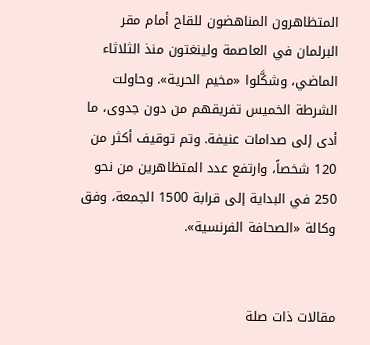المتظاهرون المناهضون للقاح أمام مقر البرلمان في العاصمة ولينغتون منذ الثلاثاء الماضي، وشكَّلوا «مخيم الحرية». وحاولت الشرطة الخميس تفريقهم من دون جدوى، ما أدى إلى صدامات عنيفة. وتم توقيف أكثر من 120 شخصاً، وارتفع عدد المتظاهرين من نحو 250 في البداية إلى قرابة 1500 الجمعة، وفق وكالة «الصحافة الفرنسية».


مقالات ذات صلة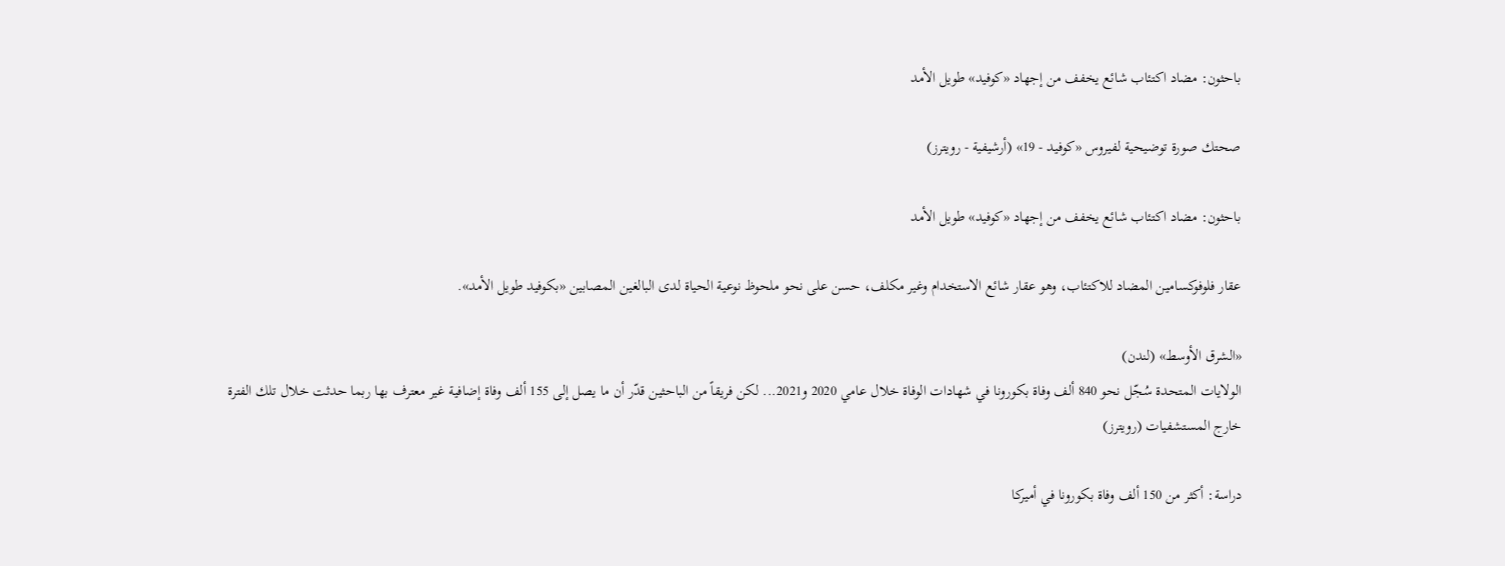باحثون: مضاد اكتئاب شائع يخفف من إجهاد «كوفيد» طويل الأمد

صحتك صورة توضيحية لفيروس «كوفيد - 19» (أرشيفية - رويترز)

باحثون: مضاد اكتئاب شائع يخفف من إجهاد «كوفيد» طويل الأمد

عقار فلوفوكسامين المضاد للاكتئاب، وهو عقار شائع الاستخدام وغير مكلف، حسن على نحو ملحوظ نوعية الحياة لدى البالغين المصابين «بكوفيد طويل الأمد».

«الشرق الأوسط» (لندن)
الولايات المتحدة سُجّل نحو 840 ألف وفاة بكورونا في شهادات الوفاة خلال عامي 2020 و2021... لكن فريقاً من الباحثين قدّر أن ما يصل إلى 155 ألف وفاة إضافية غير معترف بها ربما حدثت خلال تلك الفترة خارج المستشفيات (رويترز)

دراسة: أكثر من 150 ألف وفاة بكورونا في أميركا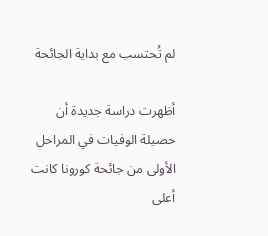لم تُحتسب مع بداية الجائحة

أظهرت دراسة جديدة أن حصيلة الوفيات في المراحل الأولى من جائحة كورونا كانت أعلى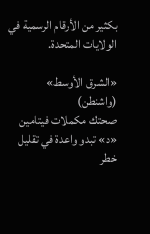بكثير من الأرقام الرسمية في الولايات المتحدة.

«الشرق الأوسط» (واشنطن)
صحتك مكملات فيتامين «د» تبدو واعدة في تقليل خطر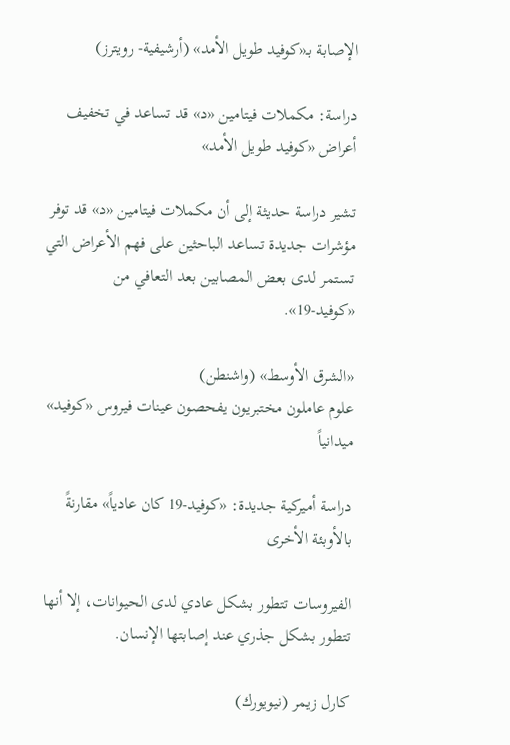الإصابة بـ«كوفيد طويل الأمد» (أرشيفية- رويترز)

دراسة: مكملات فيتامين «د» قد تساعد في تخفيف أعراض «كوفيد طويل الأمد»

تشير دراسة حديثة إلى أن مكملات فيتامين «د» قد توفر مؤشرات جديدة تساعد الباحثين على فهم الأعراض التي تستمر لدى بعض المصابين بعد التعافي من «كوفيد-19».

«الشرق الأوسط» (واشنطن)
علوم عاملون مختبريون يفحصون عينات فيروس «كوفيد» ميدانياً

دراسة أميركية جديدة: «كوفيد-19 كان عادياً» مقارنةً بالأوبئة الأخرى

الفيروسات تتطور بشكل عادي لدى الحيوانات، إلا أنها تتطور بشكل جذري عند إصابتها الإنسان.

كارل زيمر (نيويورك)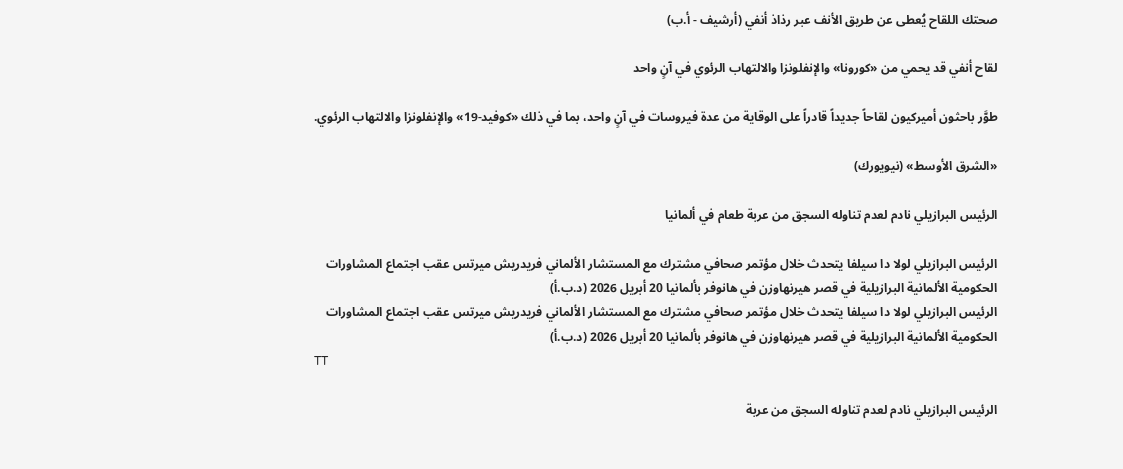صحتك اللقاح يُعطى عن طريق الأنف عبر رذاذ أنفي (أرشيف - أ.ب)

لقاح أنفي قد يحمي من «كورونا» والإنفلونزا والالتهاب الرئوي في آنٍ واحد

طوَّر باحثون أميركيون لقاحاً جديداً قادراً على الوقاية من عدة فيروسات في آنٍ واحد، بما في ذلك «كوفيد-19» والإنفلونزا والالتهاب الرئوي.

«الشرق الأوسط» (نيويورك)

الرئيس البرازيلي نادم لعدم تناوله السجق من عربة طعام في ألمانيا

الرئيس البرازيلي لولا دا سيلفا يتحدث خلال مؤتمر صحافي مشترك مع المستشار الألماني فريدريش ميرتس عقب اجتماع المشاورات الحكومية الألمانية البرازيلية في قصر هيرنهاوزن في هانوفر بألمانيا 20 أبريل 2026 (د.ب.أ)
الرئيس البرازيلي لولا دا سيلفا يتحدث خلال مؤتمر صحافي مشترك مع المستشار الألماني فريدريش ميرتس عقب اجتماع المشاورات الحكومية الألمانية البرازيلية في قصر هيرنهاوزن في هانوفر بألمانيا 20 أبريل 2026 (د.ب.أ)
TT

الرئيس البرازيلي نادم لعدم تناوله السجق من عربة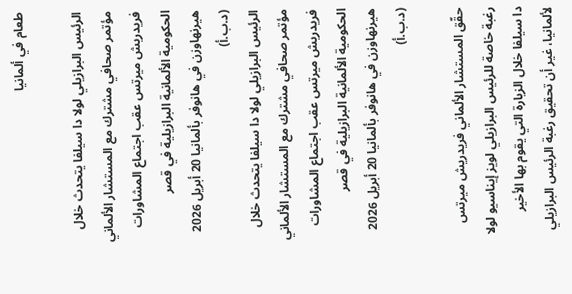طعام في ألمانيا

الرئيس البرازيلي لولا دا سيلفا يتحدث خلال مؤتمر صحافي مشترك مع المستشار الألماني فريدريش ميرتس عقب اجتماع المشاورات الحكومية الألمانية البرازيلية في قصر هيرنهاوزن في هانوفر بألمانيا 20 أبريل 2026 (د.ب.أ)
الرئيس البرازيلي لولا دا سيلفا يتحدث خلال مؤتمر صحافي مشترك مع المستشار الألماني فريدريش ميرتس عقب اجتماع المشاورات الحكومية الألمانية البرازيلية في قصر هيرنهاوزن في هانوفر بألمانيا 20 أبريل 2026 (د.ب.أ)

حقّق المستشار الألماني فريدريش ميرتس رغبة خاصة للرئيس البرازيلي لويز إيناسيو لولا دا سيلفا خلال الزيارة التي يقوم بها الأخير لألمانيا، غير أن تحقيق رغبة الرئيس البرازيلي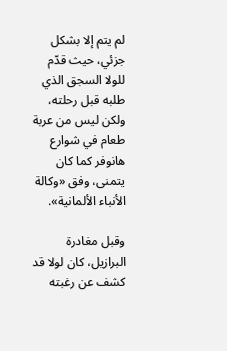لم يتم إلا بشكل جزئي، حيث قدّم للولا السجق الذي طلبه قبل رحلته، ولكن ليس من عربة طعام في شوارع هانوفر كما كان يتمنى، وفق «وكالة الأنباء الألمانية».

وقبل مغادرة البرازيل، كان لولا قد كشف عن رغبته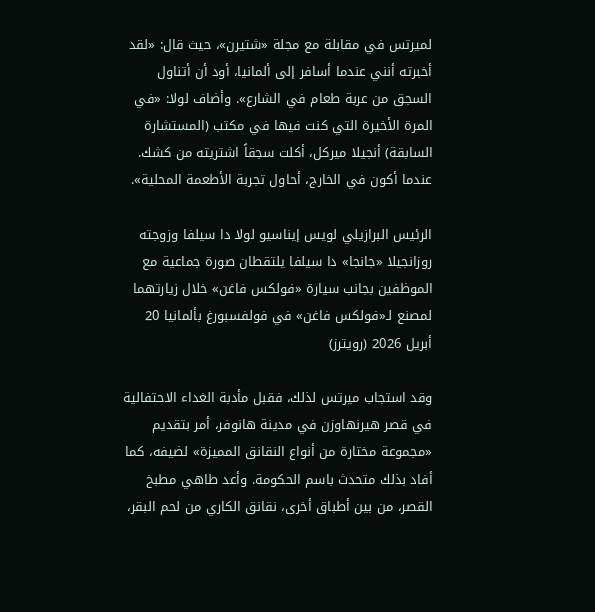لميرتس في مقابلة مع مجلة «شتيرن»، حيث قال: «لقد أخبرته أنني عندما أسافر إلى ألمانيا، أود أن أتناول السجق من عربة طعام في الشارع». وأضاف لولا: «في المرة الأخيرة التي كنت فيها في مكتب (المستشارة السابقة) أنجيلا ميركل، أكلت سجقاً اشتريته من كشك. عندما أكون في الخارج، أحاول تجربة الأطعمة المحلية».

الرئيس البرازيلي لويس إيناسيو لولا دا سيلفا وزوجته روزانجيلا «جانجا» دا سيلفا يلتقطان صورة جماعية مع الموظفين بجانب سيارة «فولكس فاغن» خلال زيارتهما لمصنع لـ«فولكس فاغن» في فولفسبورغ بألمانيا 20 أبريل 2026 (رويترز)

وقد استجاب ميرتس لذلك، فقبل مأدبة الغداء الاحتفالية في قصر هيرنهاوزن في مدينة هانوفر، أمر بتقديم «مجموعة مختارة من أنواع النقانق المميزة» لضيفه، كما أفاد بذلك متحدث باسم الحكومة. وأعد طاهي مطبخ القصر، من بين أطباق أخرى، نقانق الكاري من لحم البقر،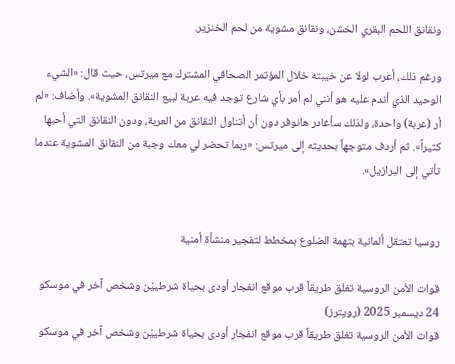ونقانق اللحم البقري الخشن، ونقانق مشوية من لحم الخنزير.

ورغم ذلك، أعرب لولا عن خيبته خلال المؤتمر الصحافي المشترك مع ميرتس، حيث قال: «الشيء الوحيد الذي أندم عليه هو أنني لم أمر بأي شارع توجد فيه عربة لبيع النقانق المشوية». وأضاف: «لم أر (عربة) واحدة، ولذلك سأغادر هانوفر دون أن أتناول النقانق من العربة، ودون النقانق التي أحبها كثيراً». ثم أردف متوجهاً بحديثه إلى ميرتس: «ربما تحضر لي معك وجبة من النقانق المشوية عندما تأتي إلى البرازيل».


روسيا تعتقل ألمانية بتهمة الضلوع بمخطط لتفجير منشأة أمنية

قوات الأمن الروسية تغلق طريقاً قرب موقع انفجار أودى بحياة شرطييْن وشخص آخر في موسكو 24 ديسمبر 2025 (رويترز)
قوات الأمن الروسية تغلق طريقاً قرب موقع انفجار أودى بحياة شرطييْن وشخص آخر في موسكو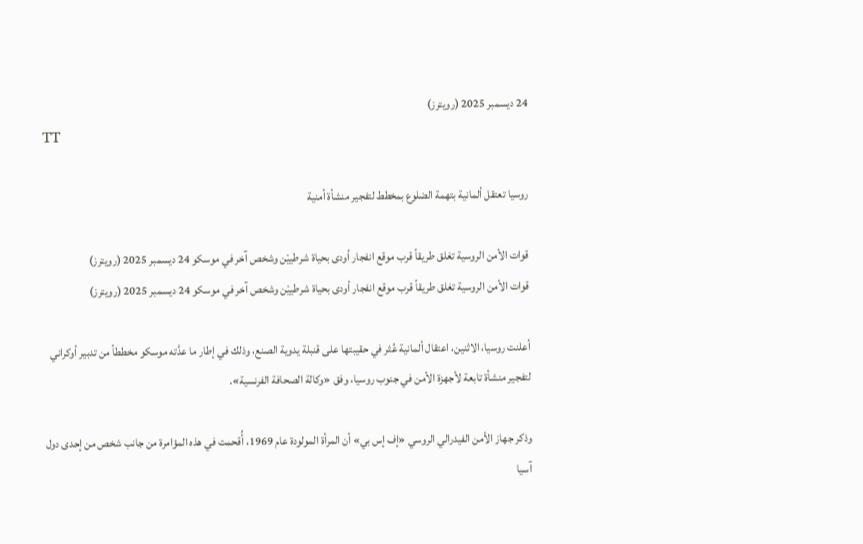24 ديسمبر 2025 (رويترز)
TT

روسيا تعتقل ألمانية بتهمة الضلوع بمخطط لتفجير منشأة أمنية

قوات الأمن الروسية تغلق طريقاً قرب موقع انفجار أودى بحياة شرطييْن وشخص آخر في موسكو 24 ديسمبر 2025 (رويترز)
قوات الأمن الروسية تغلق طريقاً قرب موقع انفجار أودى بحياة شرطييْن وشخص آخر في موسكو 24 ديسمبر 2025 (رويترز)

أعلنت روسيا، الاثنين، اعتقال ألمانية عُثر في حقيبتها على قنبلة يدوية الصنع، وذلك في إطار ما عدَّته موسكو مخططاً من تدبير أوكراني لتفجير منشأة تابعة لأجهزة الأمن في جنوب روسيا، وفق «وكالة الصحافة الفرنسية».

وذكر جهاز الأمن الفيدرالي الروسي «إف إس بي» أن المرأة المولودة عام 1969، أُقحمت في هذه المؤامرة من جانب شخص من إحدى دول آسيا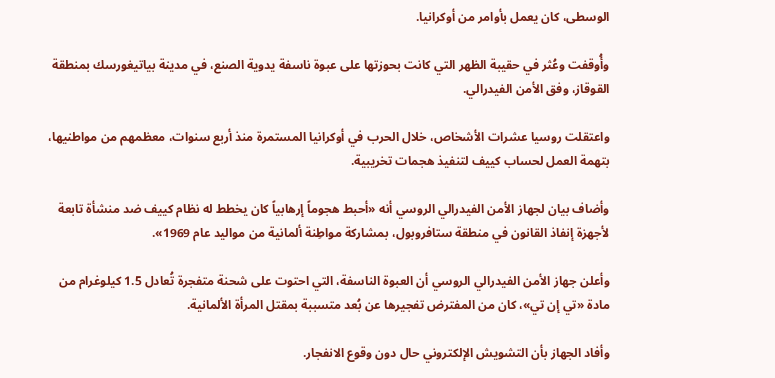الوسطى، كان يعمل بأوامر من أوكرانيا.

وأُوقفت وعُثر في حقيبة الظهر التي كانت بحوزتها على عبوة ناسفة يدوية الصنع، في مدينة بياتيغورسك بمنطقة القوقاز، وفق الأمن الفيدرالي.

واعتقلت روسيا عشرات الأشخاص، خلال الحرب في أوكرانيا المستمرة منذ أربع سنوات، معظمهم من مواطنيها، بتهمة العمل لحساب كييف لتنفيذ هجمات تخريبية.

وأضاف بيان لجهاز الأمن الفيدرالي الروسي أنه «أحبط هجوماً إرهابياً كان يخطط له نظام كييف ضد منشأة تابعة لأجهزة إنفاذ القانون في منطقة ستافروبول، بمشاركة مواطِنة ألمانية من مواليد عام 1969».

وأعلن جهاز الأمن الفيدرالي الروسي أن العبوة الناسفة، التي احتوت على شحنة متفجرة تُعادل 1.5 كيلوغرام من مادة «تي إن تي»، كان من المفترض تفجيرها عن بُعد متسببة بمقتل المرأة الألمانية.

وأفاد الجهاز بأن التشويش الإلكتروني حال دون وقوع الانفجار.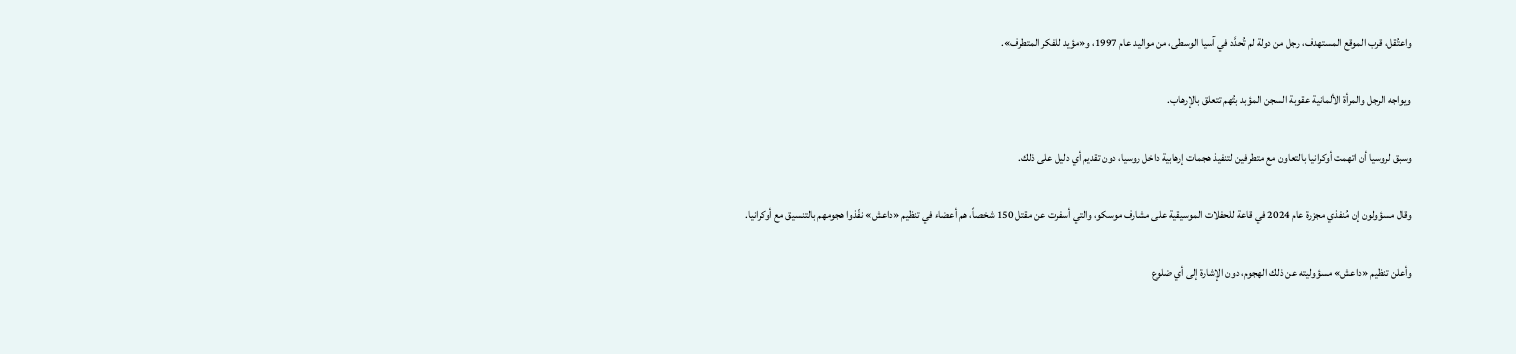واعتُقل، قرب الموقع المستهدف، رجل من دولة لم تُحدَّد في آسيا الوسطى، من مواليد عام 1997، و«مؤيد للفكر المتطرف».

ويواجه الرجل والمرأة الألمانية عقوبة السجن المؤبد بتُهم تتعلق بالإرهاب.

وسبق لروسيا أن اتهمت أوكرانيا بالتعاون مع متطرفين لتنفيذ هجمات إرهابية داخل روسيا، دون تقديم أي دليل على ذلك.

وقال مسؤولون إن مُنفذي مجزرة عام 2024 في قاعة للحفلات الموسيقية على مشارف موسكو، والتي أسفرت عن مقتل 150 شخصاً، هم أعضاء في تنظيم «داعش» نفّذوا هجومهم بالتنسيق مع أوكرانيا.

وأعلن تنظيم «داعش» مسؤوليته عن ذلك الهجوم، دون الإشارة إلى أي ضلوع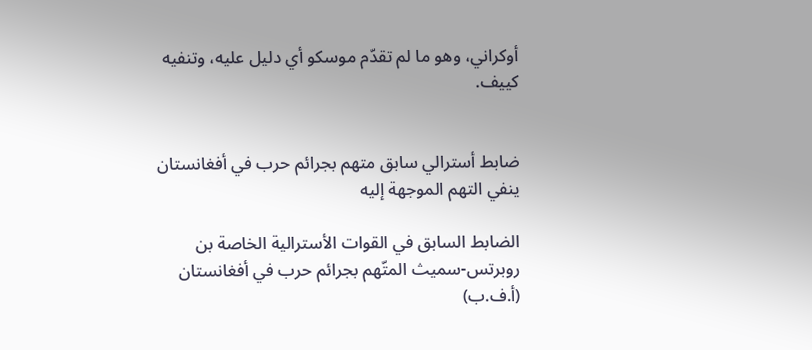أوكراني، وهو ما لم تقدّم موسكو أي دليل عليه، وتنفيه كييف.


ضابط أسترالي سابق متهم بجرائم حرب في أفغانستان ينفي التهم الموجهة إليه

الضابط السابق في القوات الأسترالية الخاصة بن روبرتس-سميث المتّهم بجرائم حرب في أفغانستان (أ.ف.ب)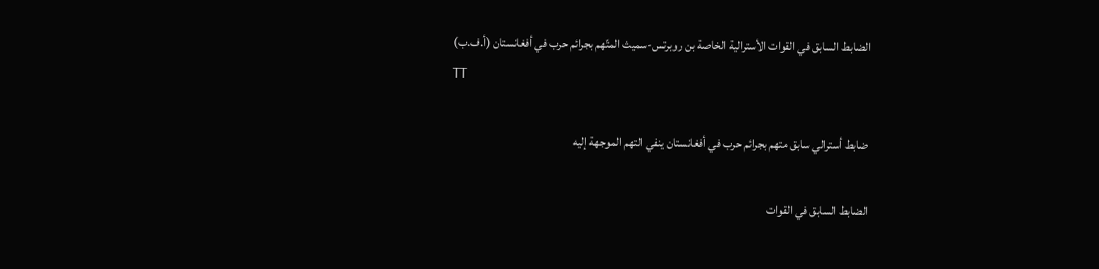الضابط السابق في القوات الأسترالية الخاصة بن روبرتس-سميث المتّهم بجرائم حرب في أفغانستان (أ.ف.ب)
TT

ضابط أسترالي سابق متهم بجرائم حرب في أفغانستان ينفي التهم الموجهة إليه

الضابط السابق في القوات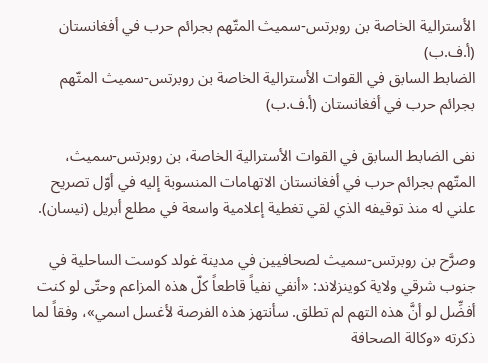الأسترالية الخاصة بن روبرتس-سميث المتّهم بجرائم حرب في أفغانستان (أ.ف.ب)
الضابط السابق في القوات الأسترالية الخاصة بن روبرتس-سميث المتّهم بجرائم حرب في أفغانستان (أ.ف.ب)

نفى الضابط السابق في القوات الأسترالية الخاصة، بن روبرتس-سميث، المتّهم بجرائم حرب في أفغانستان الاتهامات المنسوبة إليه في أوّل تصريح علني له منذ توقيفه الذي لقي تغطية إعلامية واسعة في مطلع أبريل (نيسان).

وصرَّح بن روبرتس-سميث لصحافيين في مدينة غولد كوست الساحلية في جنوب شرقي ولاية كوينزلاند: «أنفي نفياً قاطعاً كلّ هذه المزاعم وحتّى لو كنت أفضِّل لو أنَّ هذه التهم لم تطلق. سأنتهز هذه الفرصة لأغسل اسمي»، وفقاً لما ذكرته «وكالة الصحافة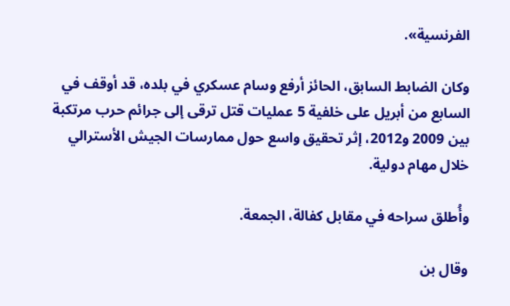الفرنسية».

وكان الضابط السابق، الحائز أرفع وسام عسكري في بلده، قد أوقف في السابع من أبريل على خلفية 5 عمليات قتل ترقى إلى جرائم حرب مرتكبة بين 2009 و2012، إثر تحقيق واسع حول ممارسات الجيش الأسترالي خلال مهام دولية.

وأُطلق سراحه في مقابل كفالة، الجمعة.

وقال بن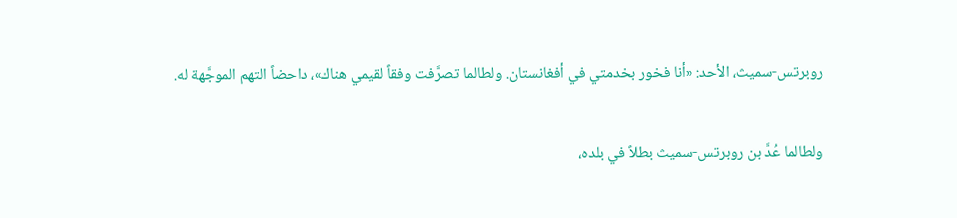روبرتس-سميث، الأحد: «أنا فخور بخدمتي في أفغانستان. ولطالما تصرَّفت وفقاً لقيمي هناك»، داحضاً التهم الموجَّهة له.

ولطالما عُدَّ بن روبرتس-سميث بطلاً في بلده،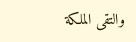والتقى الملكة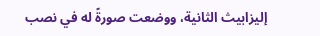إليزابيث الثانية، ووضعت صورةً له في نصب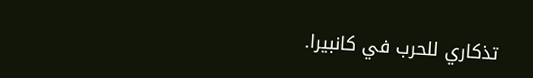تذكاري للحرب في كانبيرا.